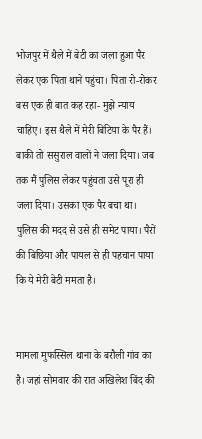भोजपुर में थैले में बेटी का जला हुआ पैर लेकर एक पिता थाने पहुंचा। पिता रो-रोकर बस एक ही बात कह रहा- मुझे न्याय चाहिए। इस थैले में मेरी बिटिया के पैर हैं। बाकी तो ससुराल वालों ने जला दिया। जब तक मैं पुलिस लेकर पहुंचता उसे पूरा ही जला दिया। उसका एक पैर बचा था। पुलिस की मदद से उसे ही समेट पाया। पैरों की बिछिया और पायल से ही पहचान पाया कि ये मेरी बेटी ममता है।


मामला मुफस्सिल थाना के बरौली गांव का है। जहां सोमवार की रात अखिलेश बिंद की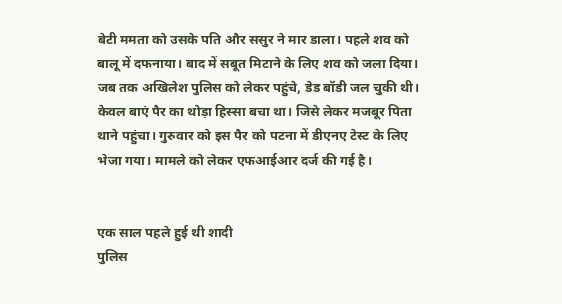बेटी ममता को उसके पति और ससुर ने मार डाला। पहले शव को बालू में दफनाया। बाद में सबूत मिटाने के लिए शव को जला दिया। जब तक अखिलेश पुलिस को लेकर पहुंचे, डेड बॉडी जल चुकी थी। केवल बाएं पैर का थोड़ा हिस्सा बचा था। जिसे लेकर मजबूर पिता थाने पहुंचा। गुरुवार को इस पैर को पटना में डीएनए टेस्ट के लिए भेजा गया। मामले को लेकर एफआईआर दर्ज की गई है।


एक साल पहले हुई थी शादी
पुलिस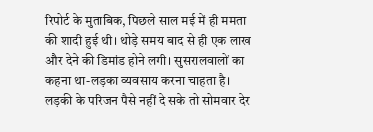रिपोर्ट के मुताबिक, पिछले साल मई में ही ममता की शादी हुई थी। थोड़े समय बाद से ही एक लाख और देने की डिमांड होने लगी। सुसरालवालों का कहना था-लड़का व्यवसाय करना चाहता है। लड़की के परिजन पैसे नहीं दे सके तो सोमवार देर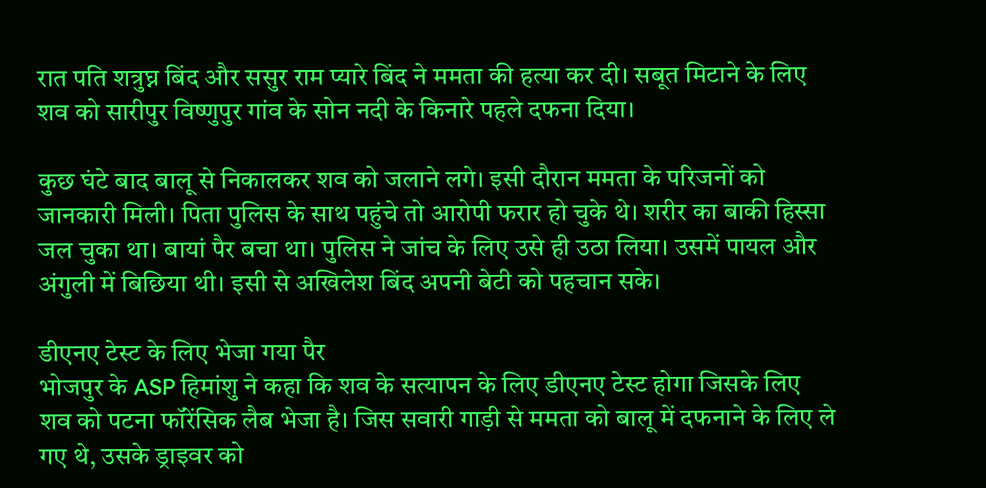रात पति शत्रुघ्न बिंद और ससुर राम प्यारे बिंद ने ममता की हत्या कर दी। सबूत मिटाने के लिए शव को सारीपुर विष्णुपुर गांव के सोन नदी के किनारे पहले दफना दिया।

कुछ घंटे बाद बालू से निकालकर शव को जलाने लगे। इसी दौरान ममता के परिजनों को जानकारी मिली। पिता पुलिस के साथ पहुंचे तो आरोपी फरार हो चुके थे। शरीर का बाकी हिस्सा जल चुका था। बायां पैर बचा था। पुलिस ने जांच के लिए उसे ही उठा लिया। उसमें पायल और अंगुली में बिछिया थी। इसी से अखिलेश बिंद अपनी बेटी को पहचान सके।

डीएनए टेस्ट के लिए भेजा गया पैर
भोजपुर के ASP हिमांशु ने कहा कि शव के सत्यापन के लिए डीएनए टेस्ट होगा जिसके लिए शव को पटना फॉरेंसिक लैब भेजा है। जिस सवारी गाड़ी से ममता को बालू में दफनाने के लिए ले गए थे, उसके ड्राइवर को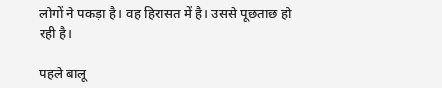लोगों ने पकड़ा है। वह हिरासत में है। उससे पूछताछ हो रही है।

पहले बालू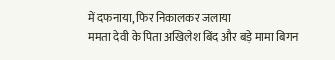में दफनाया, फिर निकालकर जलाया
ममता देवी के पिता अखिलेश बिंद और बड़े मामा बिगन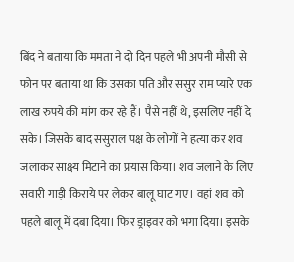बिंद ने बताया कि ममता ने दो दिन पहले भी अपनी मौसी से फोन पर बताया था कि उसका पति और ससुर राम प्यारे एक लाख रुपये की मांग कर रहे हैं। पैसे नहीं थे, इसलिए नहीं दे सके। जिसके बाद ससुराल पक्ष के लोगों ने हत्या कर शव जलाकर साक्ष्य मिटाने का प्रयास किया। शव जलाने के लिए सवारी गाड़ी किराये पर लेकर बालू घाट गए। वहां शव को पहले बालू में दबा दिया। फिर ड्राइवर को भगा दिया। इसके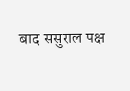बाद ससुराल पक्ष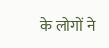के लोगों ने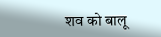शव को बालू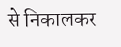से निकालकर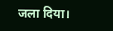जला दिया।